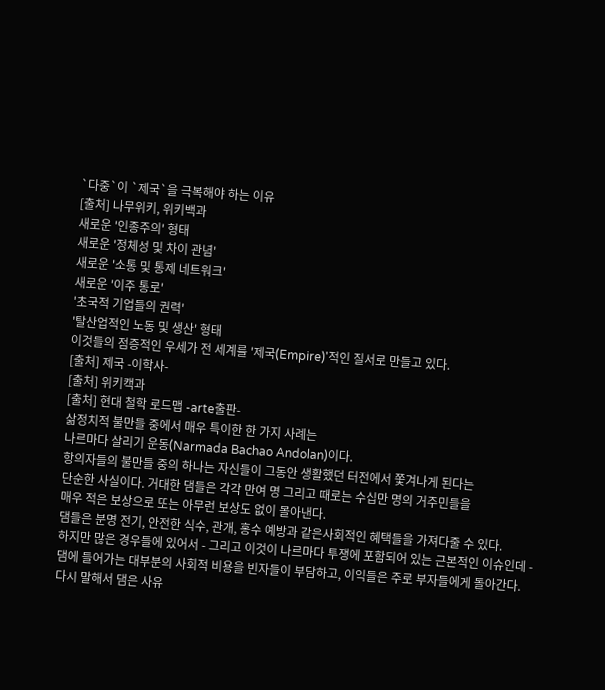`다중`이 `제국`을 극복해야 하는 이유
[출처] 나무위키, 위키백과
새로운 '인종주의' 형태
새로운 '정체성 및 차이 관념'
새로운 '소통 및 통제 네트워크'
새로운 '이주 통로'
'초국적 기업들의 권력'
'탈산업적인 노동 및 생산' 형태
이것들의 점증적인 우세가 전 세계를 '제국(Empire)'적인 질서로 만들고 있다.
[출처] 제국 -이학사-
[출처] 위키캑과
[출처] 현대 철학 로드맵 -arte출판-
삶정치적 불만들 중에서 매우 특이한 한 가지 사례는
나르마다 살리기 운동(Narmada Bachao Andolan)이다.
항의자들의 불만들 중의 하나는 자신들이 그동안 생활했던 터전에서 쫓겨나게 된다는
단순한 사실이다. 거대한 댐들은 각각 만여 명 그리고 때로는 수십만 명의 거주민들을
매우 적은 보상으로 또는 아무런 보상도 없이 몰아낸다.
댐들은 분명 전기, 안전한 식수, 관개, 홍수 예방과 같은사회적인 혜택들을 가져다줄 수 있다.
하지만 많은 경우들에 있어서 - 그리고 이것이 나르마다 투쟁에 포함되어 있는 근본적인 이슈인데 -
댐에 들어가는 대부분의 사회적 비용을 빈자들이 부담하고, 이익들은 주로 부자들에게 돌아간다.
다시 말해서 댐은 사유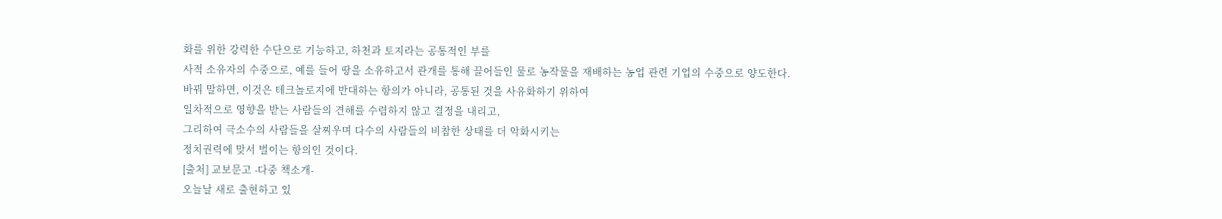화를 위한 강력한 수단으로 기능하고, 하천과 토지라는 공통적인 부를
사적 소유자의 수중으로, 예를 들어 땅을 소유하고서 관개를 통해 끌어들인 물로 농작물을 재배하는 농업 관련 기업의 수중으로 양도한다.
바꿔 말하면, 이것은 테크놀로지에 반대하는 항의가 아니라, 공통된 것을 사유화하기 위하여
일차적으로 영향을 받는 사람들의 견해를 수렴하지 않고 결정을 내리고,
그리하여 극소수의 사람들을 살찌우며 다수의 사람들의 비참한 상태를 더 악화시키는
정치권력에 맞서 벌이는 항의인 것이다.
[출처] 교보문고 -다중 책소개-
오늘날 새로 출현하고 있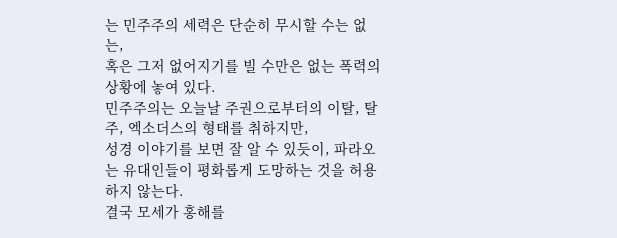는 민주주의 세력은 단순히 무시할 수는 없는,
혹은 그저 없어지기를 빌 수만은 없는 폭력의 상황에 놓여 있다.
민주주의는 오늘날 주권으로부터의 이탈, 탈주, 엑소더스의 형태를 취하지만,
성경 이야기를 보면 잘 알 수 있듯이, 파라오는 유대인들이 평화롭게 도망하는 것을 허용하지 않는다.
결국 모세가 홍해를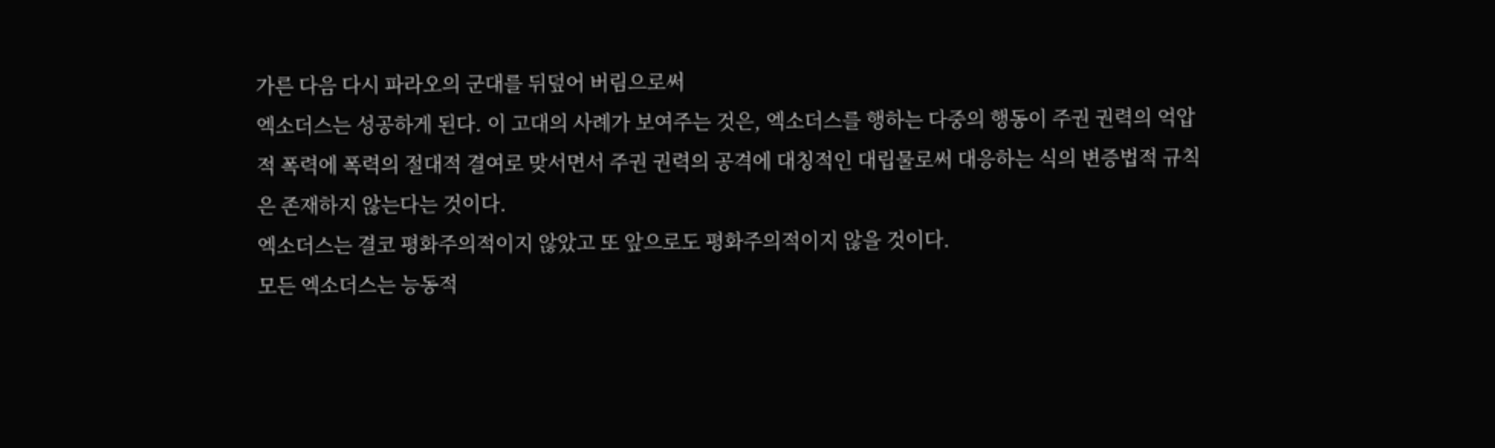가른 다음 다시 파라오의 군대를 뒤덮어 버림으로써
엑소더스는 성공하게 된다. 이 고대의 사례가 보여주는 것은, 엑소더스를 행하는 다중의 행동이 주권 권력의 억압적 폭력에 폭력의 절대적 결여로 맞서면서 주권 권력의 공격에 대칭적인 대립물로써 대응하는 식의 변증법적 규칙은 존재하지 않는다는 것이다.
엑소더스는 결코 평화주의적이지 않았고 또 앞으로도 평화주의적이지 않을 것이다.
모든 엑소더스는 능동적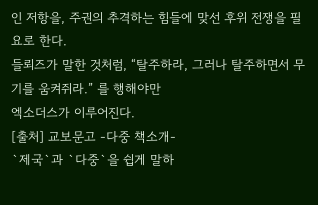인 저항을, 주권의 추격하는 힘들에 맞선 후위 전쟁을 필요로 한다.
들뢰즈가 말한 것처럼, “탈주하라, 그러나 탈주하면서 무기를 움켜쥐라.” 를 행해야만
엑소더스가 이루어진다.
[출처] 교보문고 -다중 책소개-
`제국`과 `다중`을 쉽게 말하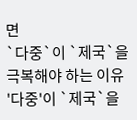면
`다중`이 `제국`을 극복해야 하는 이유
'다중'이 `제국`을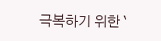극복하기 위한 `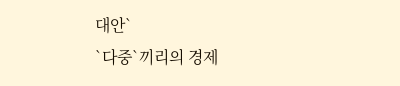대안`
`다중`끼리의 경제